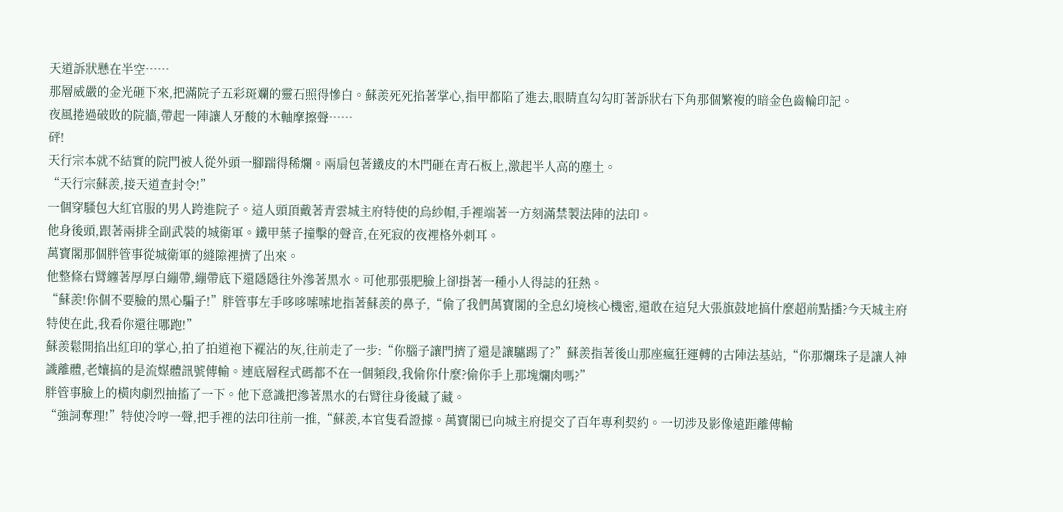天道訴狀懸在半空……
那層威嚴的金光砸下來,把滿院子五彩斑斕的靈石照得慘白。蘇羨死死掐著掌心,指甲都陷了進去,眼睛直勾勾盯著訴狀右下角那個繁複的暗金色齒輪印記。
夜風捲過破敗的院牆,帶起一陣讓人牙酸的木軸摩擦聲……
砰!
天行宗本就不結實的院門被人從外頭一腳踹得稀爛。兩扇包著鐵皮的木門砸在青石板上,激起半人高的塵土。
“天行宗蘇羨,接天道查封令!”
一個穿騷包大紅官服的男人跨進院子。這人頭頂戴著青雲城主府特使的烏紗帽,手裡端著一方刻滿禁製法陣的法印。
他身後頭,跟著兩排全副武裝的城衛軍。鐵甲葉子撞擊的聲音,在死寂的夜裡格外刺耳。
萬寶閣那個胖管事從城衛軍的縫隙裡擠了出來。
他整條右臂纏著厚厚白繃帶,繃帶底下還隱隱往外滲著黑水。可他那張肥臉上卻掛著一種小人得誌的狂熱。
“蘇羨!你個不要臉的黑心騙子!”胖管事左手哆哆嗦嗦地指著蘇羨的鼻子,“偷了我們萬寶閣的全息幻境核心機密,還敢在這兒大張旗鼓地搞什麼超前點播?今天城主府特使在此,我看你還往哪跑!”
蘇羨鬆開掐出紅印的掌心,拍了拍道袍下襬沾的灰,往前走了一步:“你腦子讓門擠了還是讓驢踢了?”蘇羨指著後山那座瘋狂運轉的古陣法基站,“你那爛珠子是讓人神識離體,老孃搞的是流媒體訊號傳輸。連底層程式碼都不在一個頻段,我偷你什麼?偷你手上那塊爛肉嗎?”
胖管事臉上的橫肉劇烈抽搐了一下。他下意識把滲著黑水的右臂往身後藏了藏。
“強詞奪理!”特使冷哼一聲,把手裡的法印往前一推,“蘇羨,本官隻看證據。萬寶閣已向城主府提交了百年專利契約。一切涉及影像遠距離傳輸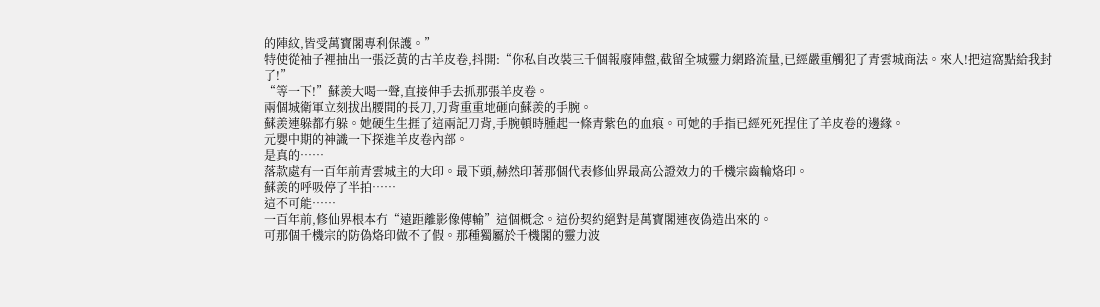的陣紋,皆受萬寶閣專利保護。”
特使從袖子裡抽出一張泛黃的古羊皮卷,抖開:“你私自改裝三千個報廢陣盤,截留全城靈力網路流量,已經嚴重觸犯了青雲城商法。來人!把這窩點給我封了!”
“等一下!”蘇羨大喝一聲,直接伸手去抓那張羊皮卷。
兩個城衛軍立刻拔出腰間的長刀,刀背重重地砸向蘇羨的手腕。
蘇羨連躲都冇躲。她硬生生捱了這兩記刀背,手腕頓時腫起一條青紫色的血痕。可她的手指已經死死捏住了羊皮卷的邊緣。
元嬰中期的神識一下探進羊皮卷內部。
是真的……
落款處有一百年前青雲城主的大印。最下頭,赫然印著那個代表修仙界最高公證效力的千機宗齒輪烙印。
蘇羨的呼吸停了半拍……
這不可能……
一百年前,修仙界根本冇“遠距離影像傳輸”這個概念。這份契約絕對是萬寶閣連夜偽造出來的。
可那個千機宗的防偽烙印做不了假。那種獨屬於千機閣的靈力波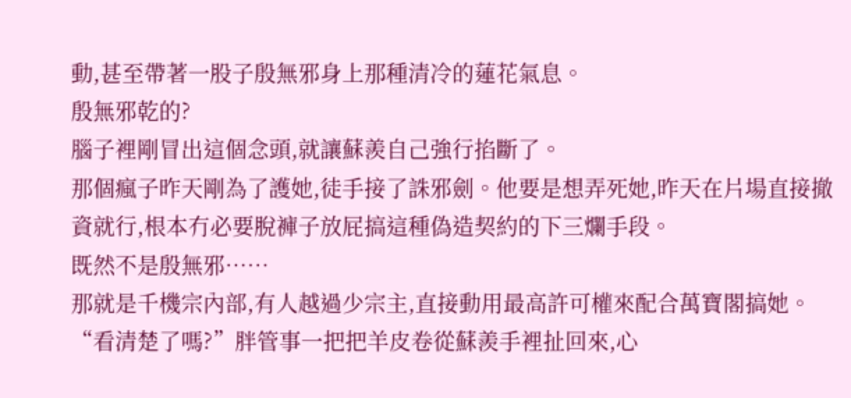動,甚至帶著一股子殷無邪身上那種清冷的蓮花氣息。
殷無邪乾的?
腦子裡剛冒出這個念頭,就讓蘇羨自己強行掐斷了。
那個瘋子昨天剛為了護她,徒手接了誅邪劍。他要是想弄死她,昨天在片場直接撤資就行,根本冇必要脫褲子放屁搞這種偽造契約的下三爛手段。
既然不是殷無邪……
那就是千機宗內部,有人越過少宗主,直接動用最高許可權來配合萬寶閣搞她。
“看清楚了嗎?”胖管事一把把羊皮卷從蘇羨手裡扯回來,心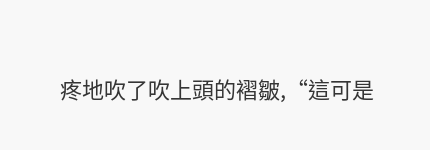疼地吹了吹上頭的褶皺,“這可是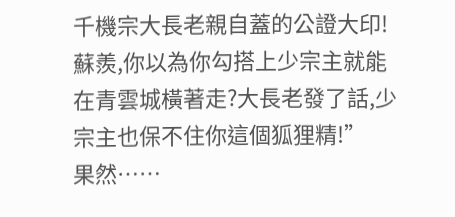千機宗大長老親自蓋的公證大印!蘇羨,你以為你勾搭上少宗主就能在青雲城橫著走?大長老發了話,少宗主也保不住你這個狐狸精!”
果然……